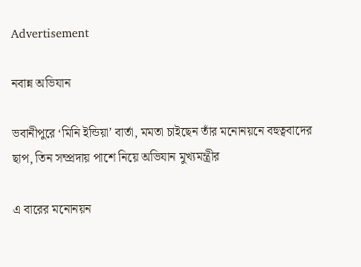Advertisement

নবান্ন অভিযান

ভবানীপুরে ‘মিনি ইন্ডিয়া’ বার্তা, মমতা চাইছেন তাঁর মনোনয়নে বহুত্ববাদের ছাপ, তিন সম্প্রদায় পাশে নিয়ে অভিযান মুখ্যমন্ত্রীর

এ বারের মনোনয়ন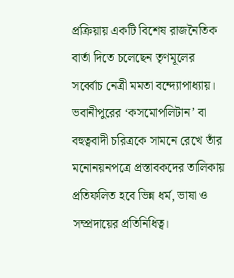প্রক্রিয়ায় একটি বিশেষ রাজনৈতিক বার্তা দিতে চলেছেন তৃণমূলের সর্ব্বোচ নেত্রী মমতা বন্দ্যোপাধ্যায়। ভবানীপুরের ‘কসমোপলিটান’ বা বহুত্ববাদী চরিত্রকে সামনে রেখে তাঁর মনোনয়নপত্রে প্রস্তাবকদের তালিকায় প্রতিফলিত হবে ভিন্ন ধর্ম, ভাষা ও সম্প্রদায়ের প্রতিনিধিত্ব।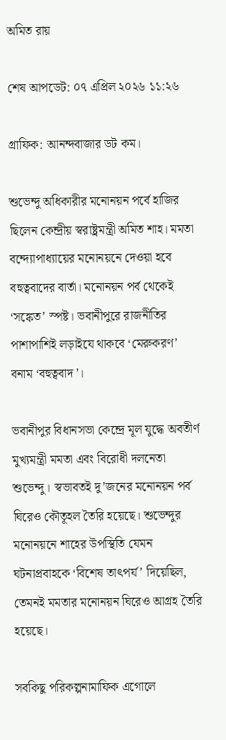অমিত রায়

শেষ আপডেট: ০৭ এপ্রিল ২০২৬ ১১:২৬

গ্রাফিক: আনন্দবাজার ডট কম।

শুভেন্দু অধিকারীর মনোনয়ন পর্বে হাজির ছিলেন কেন্দ্রীয় স্বরাষ্ট্রমন্ত্রী অমিত শাহ। মমতা বন্দ্যোপাধ্যায়ের মনোনয়নে দেওয়া হবে বহুত্ববাদের বার্তা। মনোনয়ন পর্ব থেকেই ‘সঙ্কেত’ স্পষ্ট। ভবানীপুরে রাজনীতির পাশাপাশিই লড়াইযে থাকবে ‘মেরুকরণ’ বনাম ‘বহুত্ববাদ’।

ভবানীপুর বিধানসভা কেন্দ্রে মূল যুদ্ধে অবতীর্ণ মুখ্যমন্ত্রী মমতা এবং বিরোধী দলনেতা শুভেন্দু। স্বভাবতই দু’জনের মনোনয়ন পর্ব ঘিরেও কৌতূহল তৈরি হয়েছে। শুভেন্দুর মনোনয়নে শাহের উপস্থিতি যেমন ঘটনাপ্রবাহকে ‘বিশেষ তাৎপর্য’ দিয়েছিল, তেমনই মমতার মনোনয়ন ঘিরেও আগ্রহ তৈরি হয়েছে।

সবকিছু পরিকল্পনামাফিক এগোলে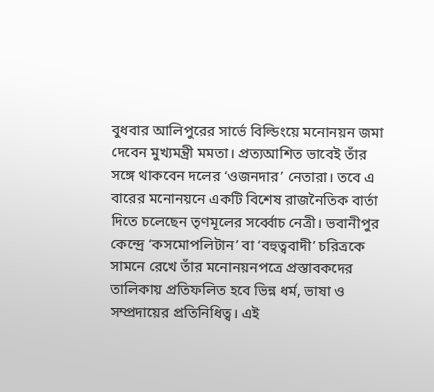বুধবার আলিপুরের সার্ভে বিল্ডিংয়ে মনোনয়ন জমা দেবেন মুখ্যমন্ত্রী মমতা। প্রত্যআশিত ভাবেই তাঁর সঙ্গে থাকবেন দলের ‘ওজনদার’ নেতারা। তবে এ বারের মনোনয়নে একটি বিশেষ রাজনৈতিক বার্তা দিতে চলেছেন তৃণমূলের সর্ব্বোচ নেত্রী। ভবানীপুর কেন্দ্রে ‘কসমোপলিটান’ বা ‘বহুত্ববাদী’ চরিত্রকে সামনে রেখে তাঁর মনোনয়নপত্রে প্রস্তাবকদের তালিকায় প্রতিফলিত হবে ভিন্ন ধর্ম, ভাষা ও সম্প্রদায়ের প্রতিনিধিত্ব। এই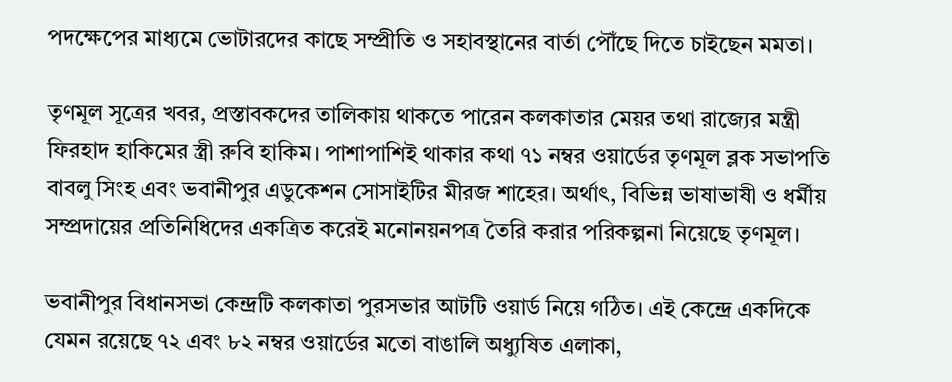পদক্ষেপের মাধ্যমে ভোটারদের কাছে সম্প্রীতি ও সহাবস্থানের বার্তা পৌঁছে দিতে চাইছেন মমতা।

তৃণমূল সূত্রের খবর, প্রস্তাবকদের তালিকায় থাকতে পারেন কলকাতার মেয়র তথা রাজ্যের মন্ত্রী ফিরহাদ হাকিমের স্ত্রী রুবি হাকিম। পাশাপাশিই থাকার কথা ৭১ নম্বর ওয়ার্ডের তৃণমূল ব্লক সভাপতি বাবলু সিংহ এবং ভবানীপুর এডুকেশন সোসাইটির মীরজ শাহের। অর্থাৎ, বিভিন্ন ভাষাভাষী ও ধর্মীয় সম্প্রদায়ের প্রতিনিধিদের একত্রিত করেই মনোনয়নপত্র তৈরি করার পরিকল্পনা নিয়েছে তৃণমূল।

ভবানীপুর বিধানসভা কেন্দ্রটি কলকাতা পুরসভার আটটি ওয়ার্ড নিয়ে গঠিত। এই কেন্দ্রে একদিকে যেমন রয়েছে ৭২ এবং ৮২ নম্বর ওয়ার্ডের মতো বাঙালি অধ্যুষিত এলাকা,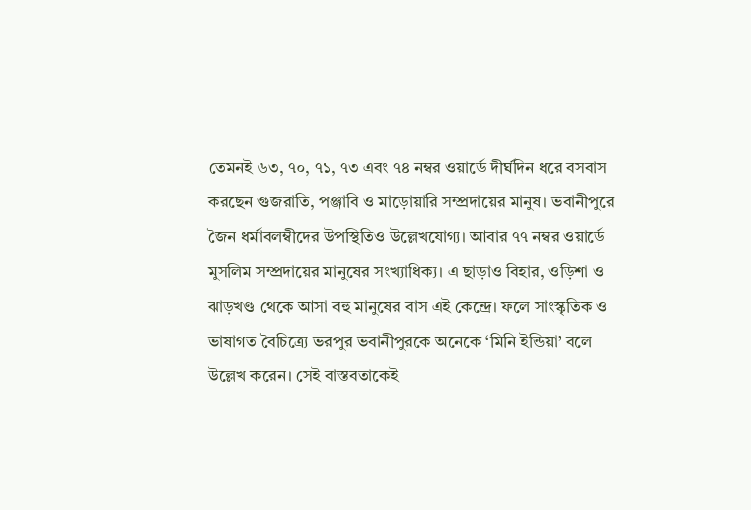তেমনই ৬৩, ৭০, ৭১, ৭৩ এবং ৭৪ নম্বর ওয়ার্ডে দীর্ঘদিন ধরে বসবাস করছেন গুজরাতি, পঞ্জাবি ও মাড়োয়ারি সম্প্রদায়ের মানুষ। ভবানীপুরে জৈন ধর্মাবলম্বীদের উপস্থিতিও উল্লেখযোগ্য। আবার ৭৭ নম্বর ওয়ার্ডে মুসলিম সম্প্রদায়ের মানুষের সংখ্যাধিক্য। এ ছাড়াও বিহার, ওড়িশা ও ঝাড়খণ্ড থেকে আসা বহু মানুষের বাস এই কেন্দ্রে। ফলে সাংস্কৃতিক ও ভাষাগত বৈচিত্র্যে ভরপুর ভবানীপুরকে অনেকে ‘মিনি ইন্ডিয়া’ বলে উল্লেখ করেন। সেই বাস্তবতাকেই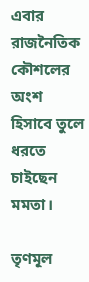এবার রাজনৈতিক কৌশলের অংশ হিসাবে তুলে ধরতে চাইছেন মমতা।

তৃণমূল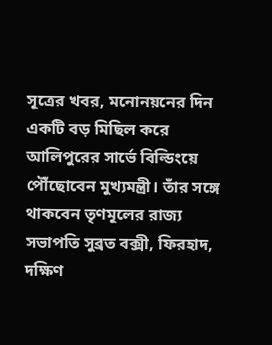সূত্রের খবর, মনোনয়নের দিন একটি বড় মিছিল করে আলিপুরের সার্ভে বিল্ডিংয়ে পৌঁছোবেন মুখ্যমন্ত্রী। তাঁর সঙ্গে থাকবেন তৃণমূলের রাজ্য সভাপতি সুব্রত বক্সী, ফিরহাদ, দক্ষিণ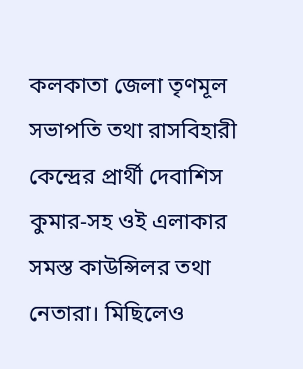কলকাতা জেলা তৃণমূল সভাপতি তথা রাসবিহারী কেন্দ্রের প্রার্থী দেবাশিস কুমার-সহ ওই এলাকার সমস্ত কাউন্সিলর তথা নেতারা। মিছিলেও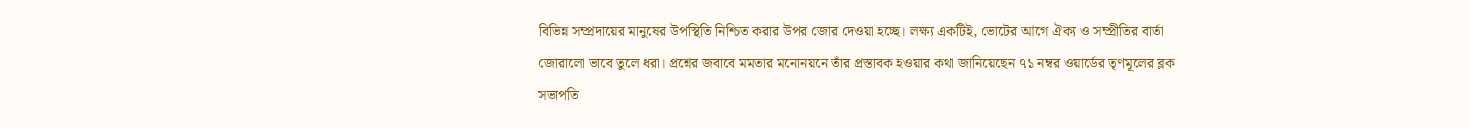বিভিন্ন সম্প্রদায়ের মানুষের উপস্থিতি নিশ্চিত করার উপর জোর দেওয়া হচ্ছে। লক্ষ্য একটিই, ভোটের আগে ঐক্য ও সম্প্রীতির বার্তা জোরালো ভাবে তুলে ধরা। প্রশ্নের জবাবে মমতার মনোনয়নে তাঁর প্রস্তাবক হওয়ার কথা জানিয়েছেন ৭১ নম্বর ওয়ার্ডের তৃণমূলের ব্লক সভাপতি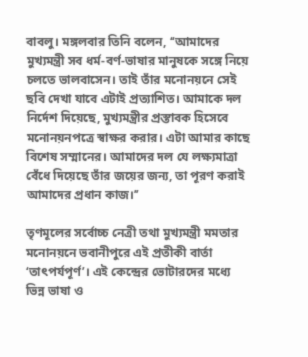বাবলু। মঙ্গলবার তিনি বলেন, ‘‘আমাদের মুখ্যমন্ত্রী সব ধর্ম-বর্ণ-ভাষার মানুষকে সঙ্গে নিয়ে চলতে ভালবাসেন। তাই তাঁর মনোনয়নে সেই ছবি দেখা যাবে এটাই প্রত্যাশিত। আমাকে দল নির্দেশ দিয়েছে, মুখ্যমন্ত্রীর প্রস্তাবক হিসেবে মনোনয়নপত্রে স্বাক্ষর করার। এটা আমার কাছে বিশেষ সম্মানের। আমাদের দল যে লক্ষ্যমাত্রা বেঁধে দিয়েছে তাঁর জয়ের জন্য, তা পূরণ করাই আমাদের প্রধান কাজ।’’

তৃণমূলের সর্বোচ্চ নেত্রী তথা মুখ্যমন্ত্রী মমতার মনোনয়নে ভবানীপুরে এই প্রতীকী বার্তা ‘তাৎপর্যপূর্ণ’। এই কেন্দ্রের ভোটারদের মধ্যে ভিন্ন ভাষা ও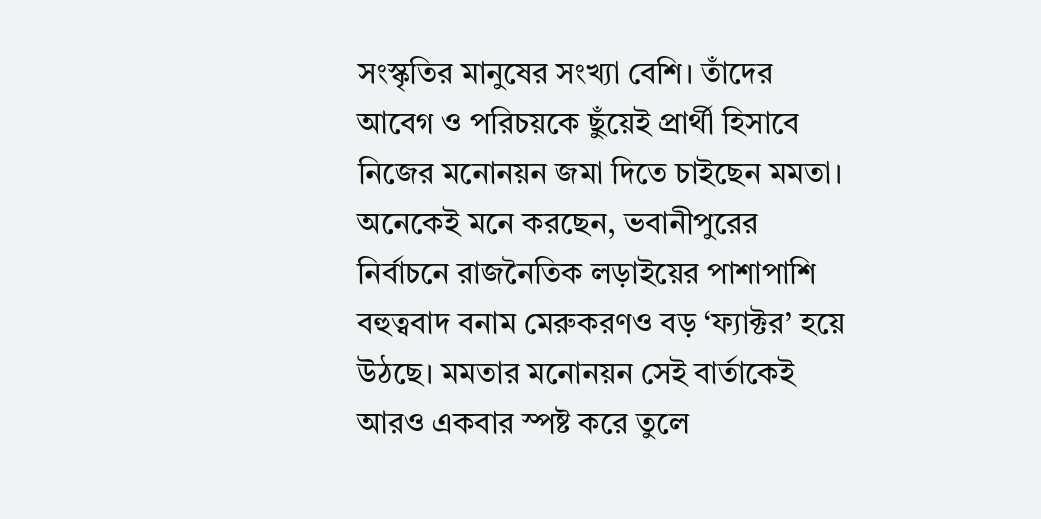সংস্কৃতির মানুষের সংখ্যা বেশি। তাঁদের আবেগ ও পরিচয়কে ছুঁয়েই প্রার্থী হিসাবে নিজের মনোনয়ন জমা দিতে চাইছেন মমতা। অনেকেই মনে করছেন, ভবানীপুরের নির্বাচনে রাজনৈতিক লড়াইয়ের পাশাপাশি বহুত্ববাদ বনাম মেরুকরণও বড় ‘ফ্যাক্টর’ হয়ে উঠছে। মমতার মনোনয়ন সেই বার্তাকেই আরও একবার স্পষ্ট করে তুলে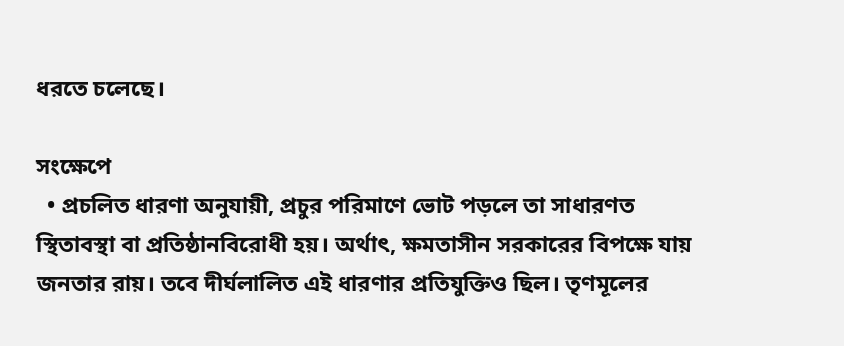ধরতে চলেছে।

সংক্ষেপে
  • প্রচলিত ধারণা অনুযায়ী, প্রচুর পরিমাণে ভোট পড়লে তা সাধারণত স্থিতাবস্থা বা প্রতিষ্ঠানবিরোধী হয়। অর্থাৎ, ক্ষমতাসীন সরকারের বিপক্ষে যায় জনতার রায়। তবে দীর্ঘলালিত এই ধারণার প্রতিযুক্তিও ছিল। তৃণমূলের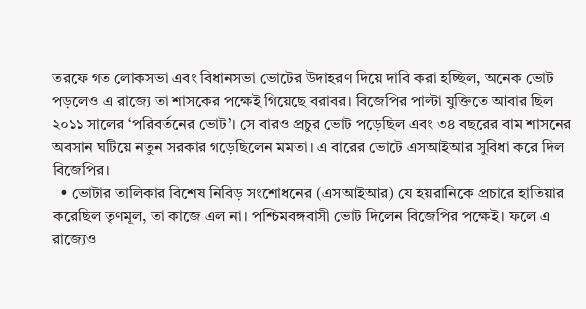তরফে গত লোকসভা এবং বিধানসভা ভোটের উদাহরণ দিয়ে দাবি করা হচ্ছিল, অনেক ভোট পড়লেও এ রাজ্যে তা শাসকের পক্ষেই গিয়েছে বরাবর। বিজেপির পাল্টা যুক্তিতে আবার ছিল ২০১১ সালের ‘পরিবর্তনের ভোট’। সে বারও প্রচুর ভোট পড়েছিল এবং ৩৪ বছরের বাম শাসনের অবসান ঘটিয়ে নতুন সরকার গড়েছিলেন মমতা। এ বারের ভোটে এসআইআর সুবিধা করে দিল বিজেপির।
  • ভোটার তালিকার বিশেষ নিবিড় সংশোধনের (এসআইআর) যে হয়রানিকে প্রচারে হাতিয়ার করেছিল তৃণমূল, তা কাজে এল না। পশ্চিমবঙ্গবাসী ভোট দিলেন বিজেপির পক্ষেই। ফলে এ রাজ্যেও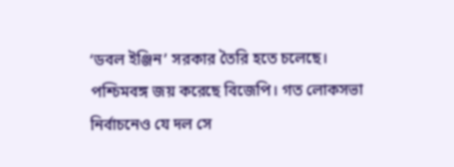‘ডবল ইঞ্জিন’ সরকার তৈরি হতে চলেছে। পশ্চিমবঙ্গ জয় করেছে বিজেপি। গত লোকসভা নির্বাচনেও যে দল সে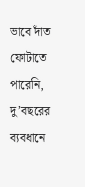ভাবে দাঁত ফোটাতে পারেনি, দু’বছরের ব্যবধানে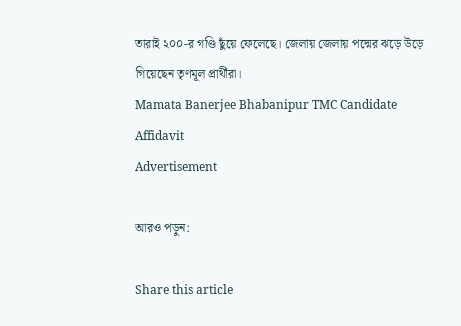তারাই ২০০-র গণ্ডি ছুঁয়ে ফেলেছে। জেলায় জেলায় পদ্মের ঝড়ে উড়ে গিয়েছেন তৃণমূল প্রার্থীরা।
Mamata Banerjee Bhabanipur TMC Candidate Affidavit
Advertisement

আরও পড়ুন:

Share this article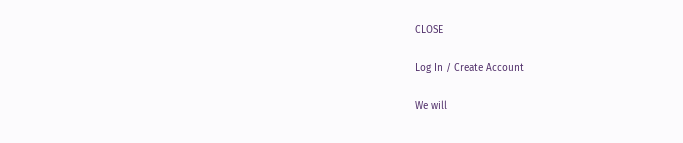CLOSE

Log In / Create Account

We will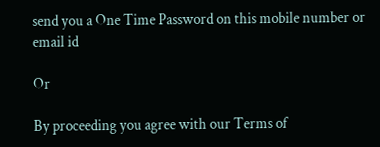send you a One Time Password on this mobile number or email id

Or

By proceeding you agree with our Terms of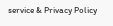service & Privacy Policy